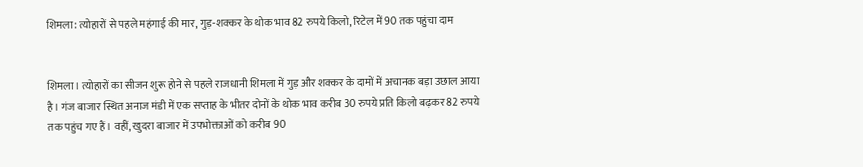शिमला: त्योहारों से पहले महंगाई की मार, गुड़-शक्कर के थोक भाव 82 रुपये किलो, रिटेल में 90 तक पहुंचा दाम


शिमला। त्योहारों का सीजन शुरू होने से पहले राजधानी शिमला में गुड़ और शक्कर के दामों में अचानक बड़ा उछाल आया है। गंज बाजार स्थित अनाज मंडी में एक सप्ताह के भीतर दोनों के थोक भाव करीब 30 रुपये प्रति किलो बढ़कर 82 रुपये तक पहुंच गए हैं। वहीं, खुदरा बाजार में उपभोक्ताओं को करीब 90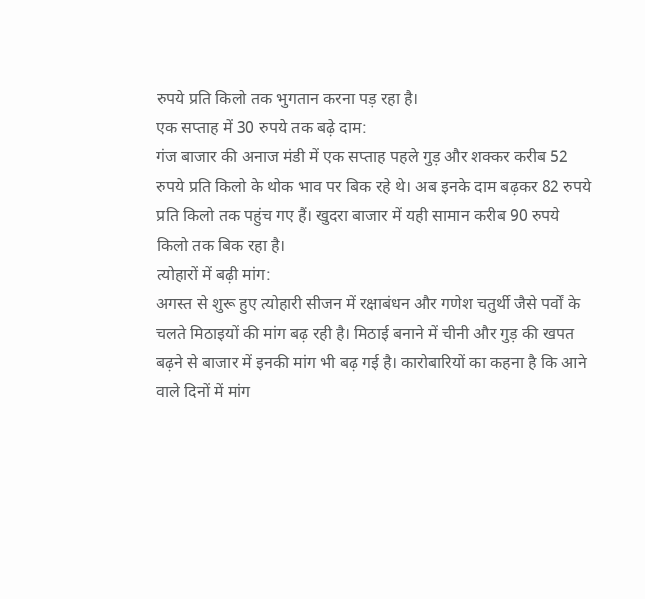रुपये प्रति किलो तक भुगतान करना पड़ रहा है।
एक सप्ताह में 30 रुपये तक बढ़े दाम:
गंज बाजार की अनाज मंडी में एक सप्ताह पहले गुड़ और शक्कर करीब 52 रुपये प्रति किलो के थोक भाव पर बिक रहे थे। अब इनके दाम बढ़कर 82 रुपये प्रति किलो तक पहुंच गए हैं। खुदरा बाजार में यही सामान करीब 90 रुपये किलो तक बिक रहा है।
त्योहारों में बढ़ी मांग:
अगस्त से शुरू हुए त्योहारी सीजन में रक्षाबंधन और गणेश चतुर्थी जैसे पर्वों के चलते मिठाइयों की मांग बढ़ रही है। मिठाई बनाने में चीनी और गुड़ की खपत बढ़ने से बाजार में इनकी मांग भी बढ़ गई है। कारोबारियों का कहना है कि आने वाले दिनों में मांग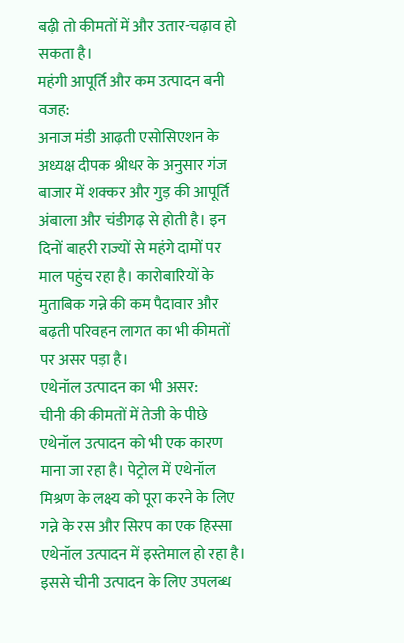बढ़ी तो कीमतों में और उतार-चढ़ाव हो सकता है।
महंगी आपूर्ति और कम उत्पादन बनी वजह:
अनाज मंडी आढ़ती एसोसिएशन के अध्यक्ष दीपक श्रीधर के अनुसार गंज बाजार में शक्कर और गुड़ की आपूर्ति अंबाला और चंडीगढ़ से होती है। इन दिनों बाहरी राज्यों से महंगे दामों पर माल पहुंच रहा है। कारोबारियों के मुताबिक गन्ने की कम पैदावार और बढ़ती परिवहन लागत का भी कीमतों पर असर पड़ा है।
एथेनॉल उत्पादन का भी असर:
चीनी की कीमतों में तेजी के पीछे एथेनॉल उत्पादन को भी एक कारण माना जा रहा है। पेट्रोल में एथेनॉल मिश्रण के लक्ष्य को पूरा करने के लिए गन्ने के रस और सिरप का एक हिस्सा एथेनॉल उत्पादन में इस्तेमाल हो रहा है। इससे चीनी उत्पादन के लिए उपलब्ध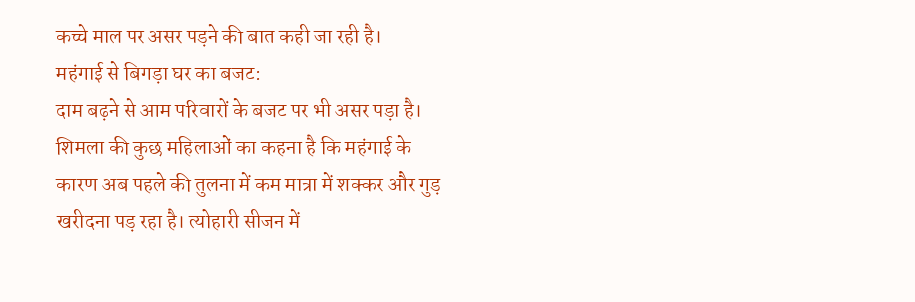कच्चे माल पर असर पड़ने की बात कही जा रही है।
महंगाई से बिगड़ा घर का बजट:
दाम बढ़ने से आम परिवारों के बजट पर भी असर पड़ा है। शिमला की कुछ महिलाओं का कहना है कि महंगाई के कारण अब पहले की तुलना में कम मात्रा में शक्कर और गुड़ खरीदना पड़ रहा है। त्योहारी सीजन में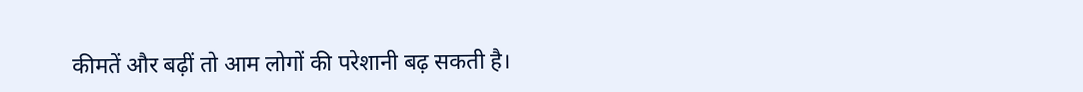कीमतें और बढ़ीं तो आम लोगों की परेशानी बढ़ सकती है।